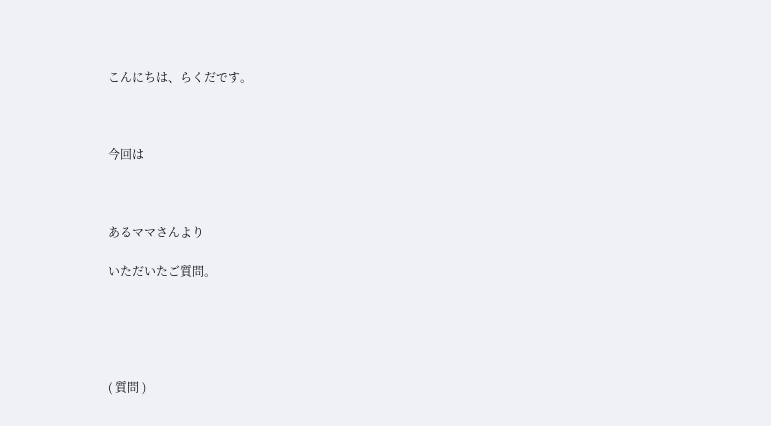こんにちは、らくだです。



今回は



あるママさんより

いただいたご質問。





( 質問 )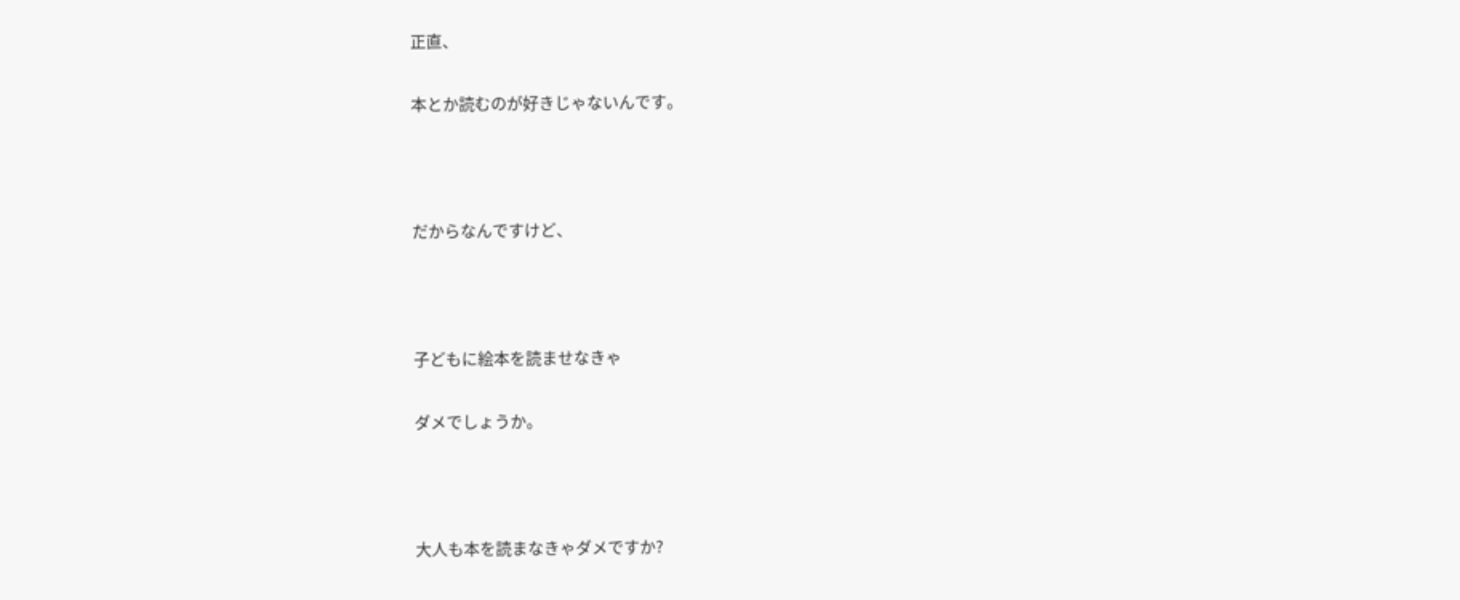正直、

本とか読むのが好きじゃないんです。



だからなんですけど、



子どもに絵本を読ませなきゃ

ダメでしょうか。



大人も本を読まなきゃダメですか?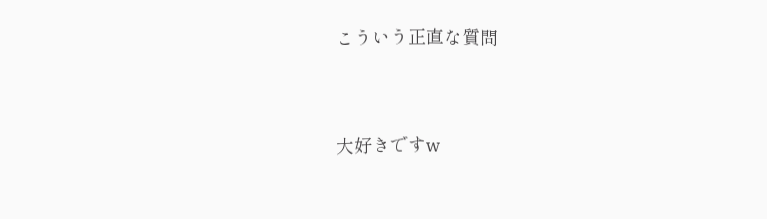こういう正直な質問



大好きですw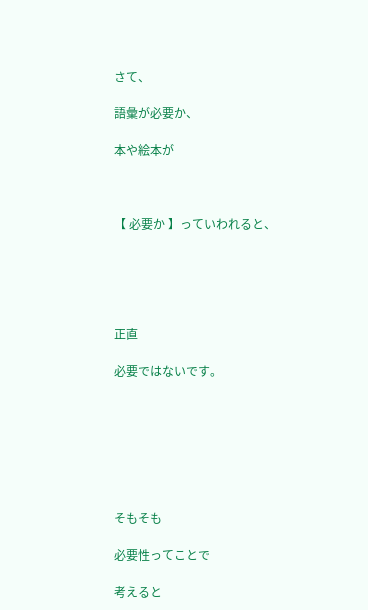さて、

語彙が必要か、

本や絵本が



【 必要か 】っていわれると、





正直

必要ではないです。







そもそも

必要性ってことで

考えると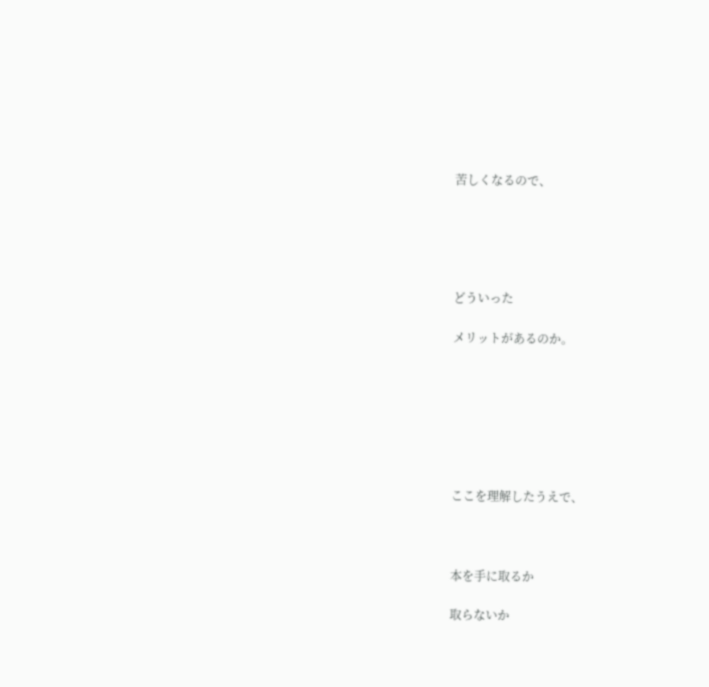苦しくなるので、





どういった

メリットがあるのか。







ここを理解したうえで、



本を手に取るか

取らないか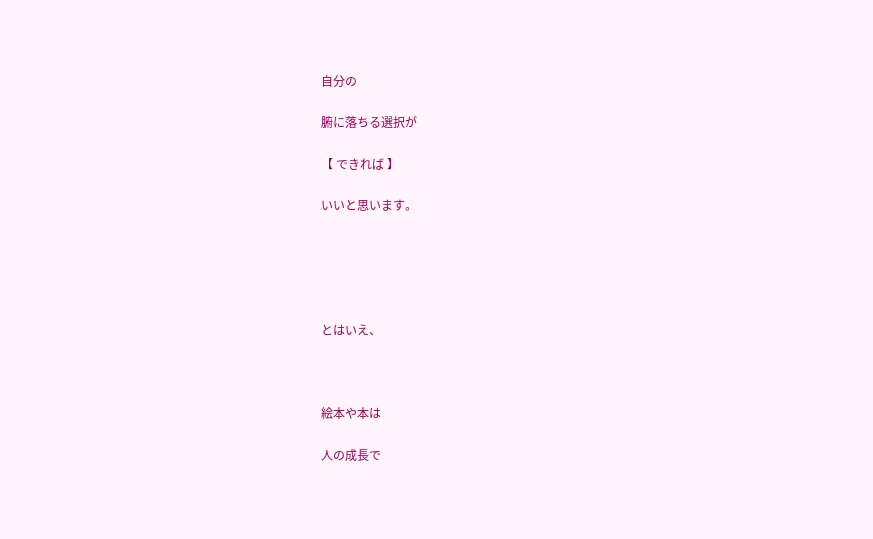自分の

腑に落ちる選択が

【 できれば 】

いいと思います。





とはいえ、



絵本や本は

人の成長で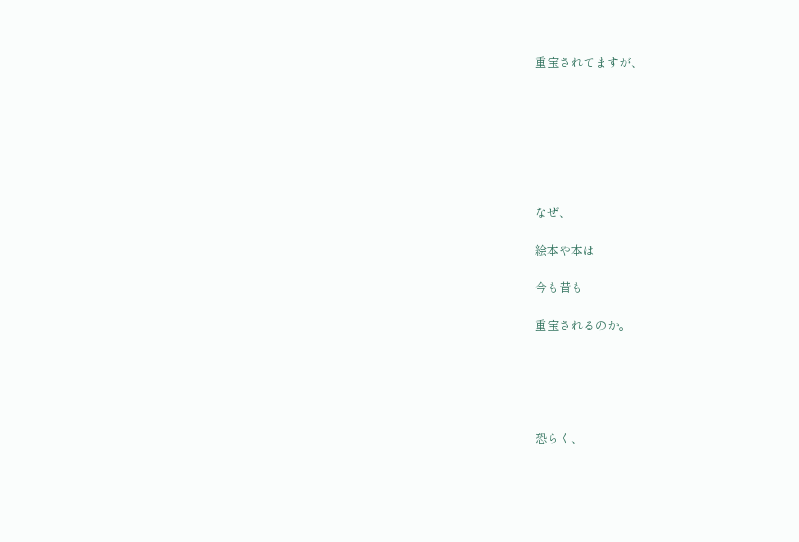重宝されてますが、







なぜ、

絵本や本は

今も昔も

重宝されるのか。





恐らく、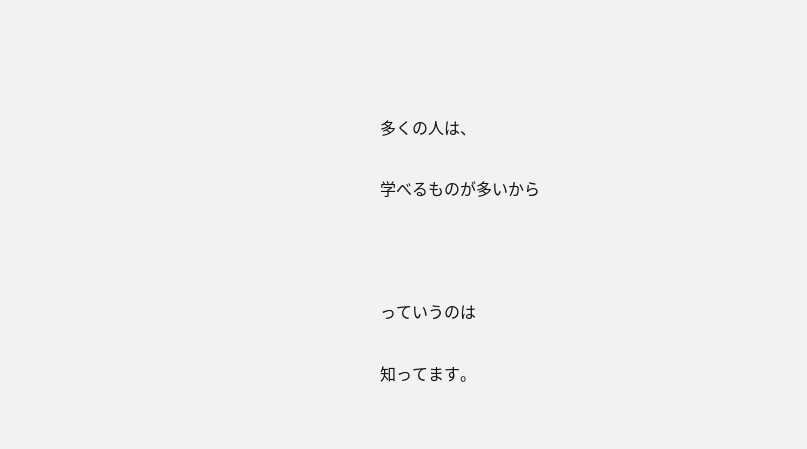多くの人は、

学べるものが多いから



っていうのは

知ってます。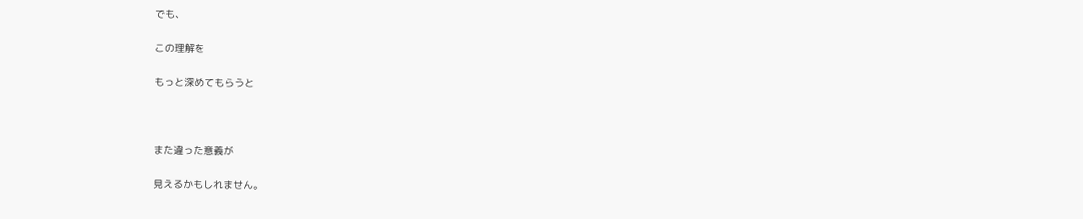でも、

この理解を

もっと深めてもらうと



また違った意義が

見えるかもしれません。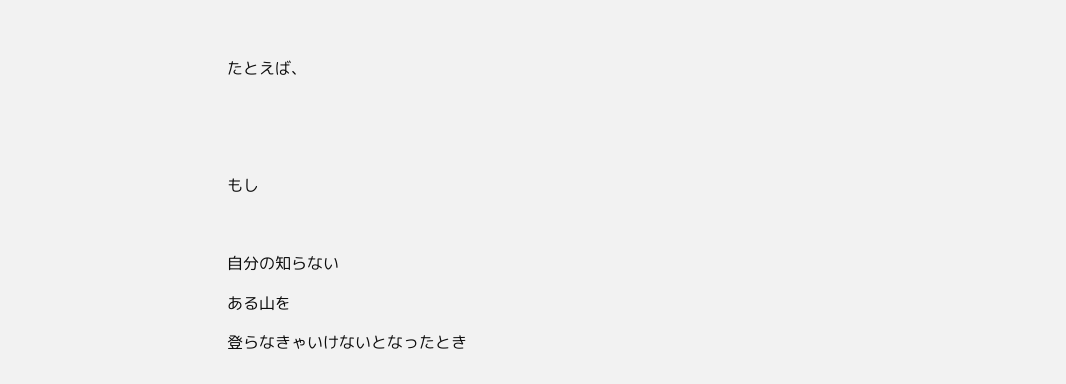たとえば、





もし



自分の知らない

ある山を

登らなきゃいけないとなったとき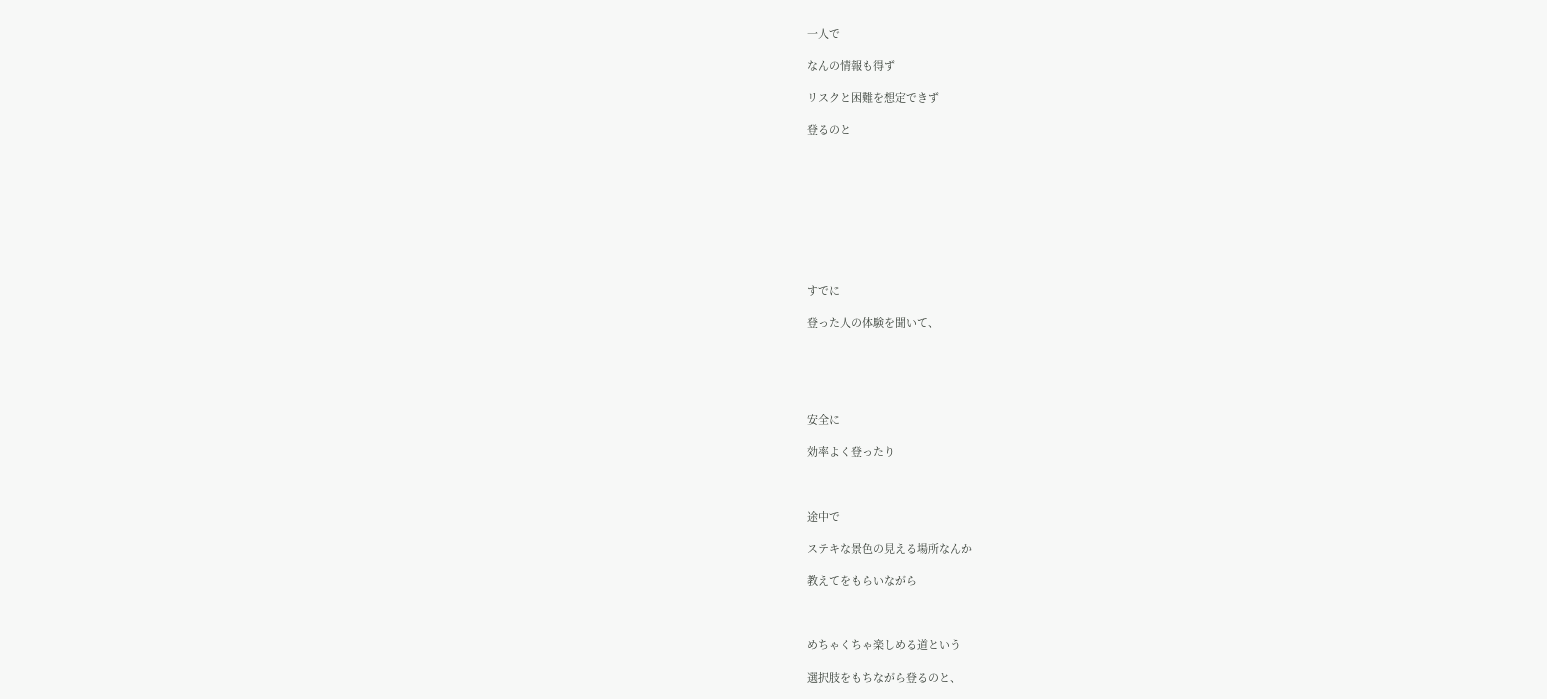一人で

なんの情報も得ず

リスクと困難を想定できず

登るのと









すでに

登った人の体験を聞いて、





安全に

効率よく登ったり



途中で

ステキな景色の見える場所なんか

教えてをもらいながら



めちゃくちゃ楽しめる道という

選択肢をもちながら登るのと、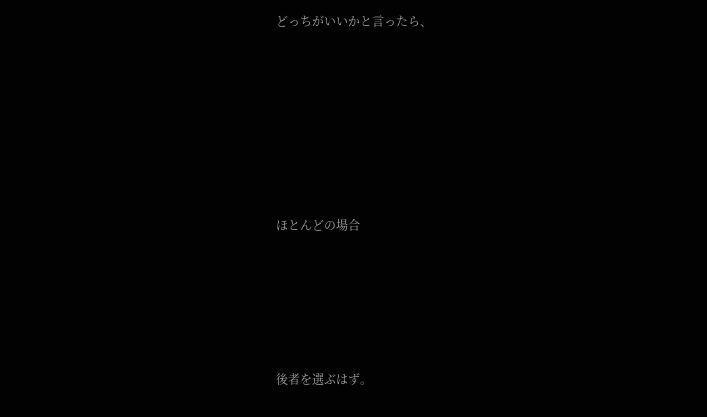どっちがいいかと言ったら、







ほとんどの場合





後者を選ぶはず。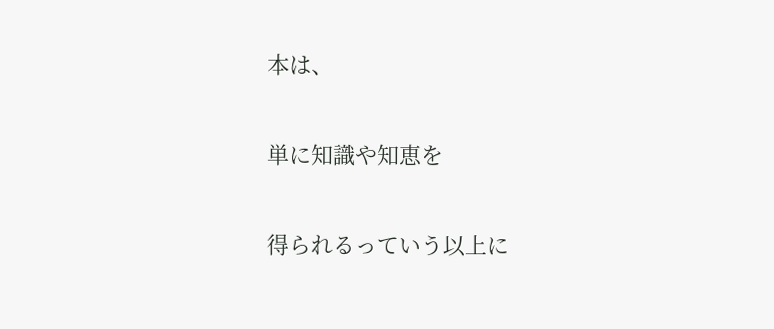本は、

単に知識や知恵を

得られるっていう以上に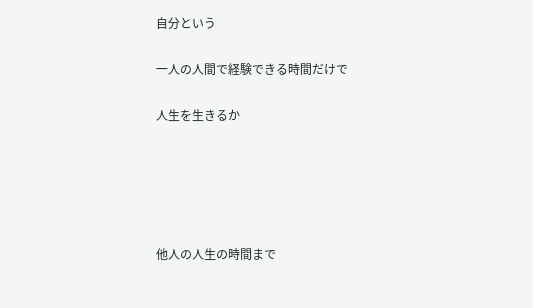自分という

一人の人間で経験できる時間だけで

人生を生きるか





他人の人生の時間まで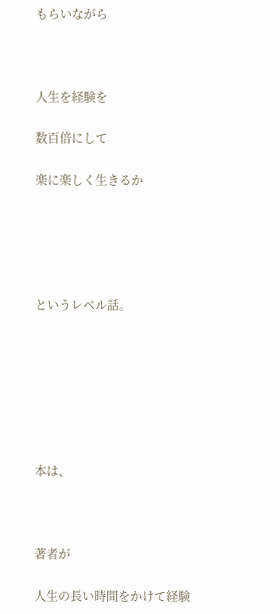もらいながら



人生を経験を

数百倍にして

楽に楽しく生きるか





というレベル話。







本は、



著者が

人生の長い時間をかけて経験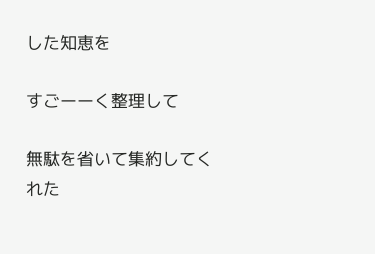した知恵を

すごーーく整理して

無駄を省いて集約してくれた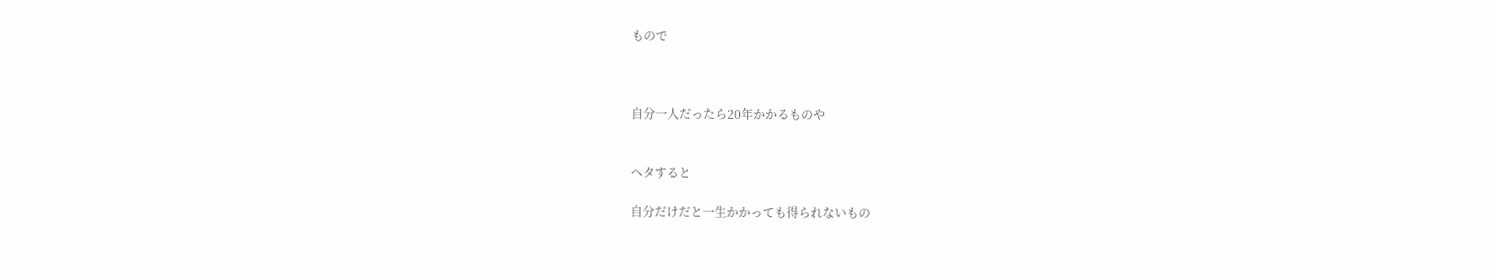もので



自分一人だったら20年かかるものや


ヘタすると

自分だけだと一生かかっても得られないもの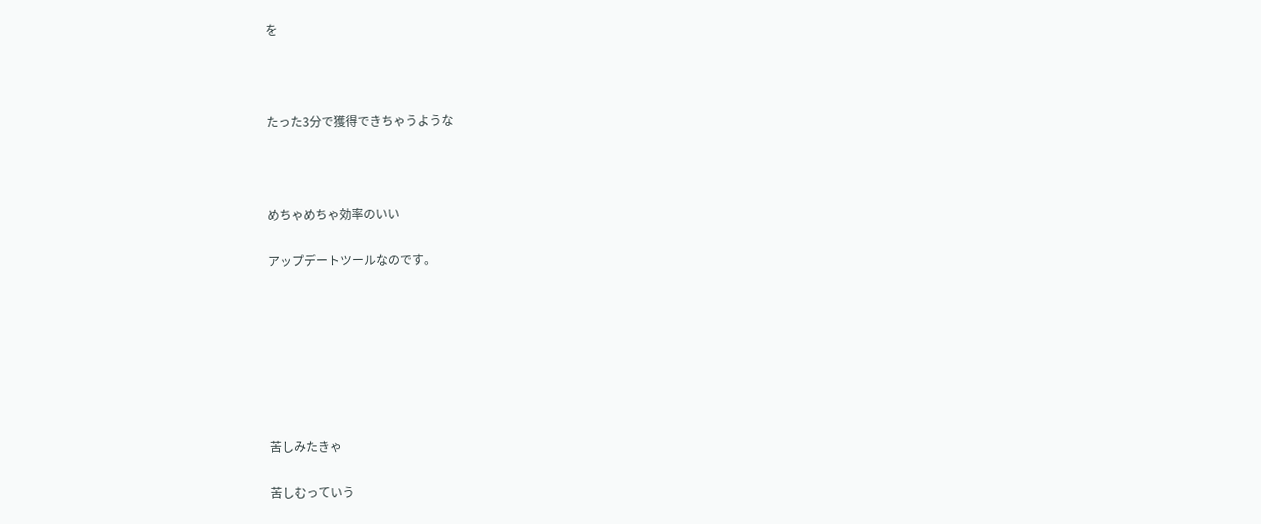を



たった3分で獲得できちゃうような



めちゃめちゃ効率のいい

アップデートツールなのです。







苦しみたきゃ

苦しむっていう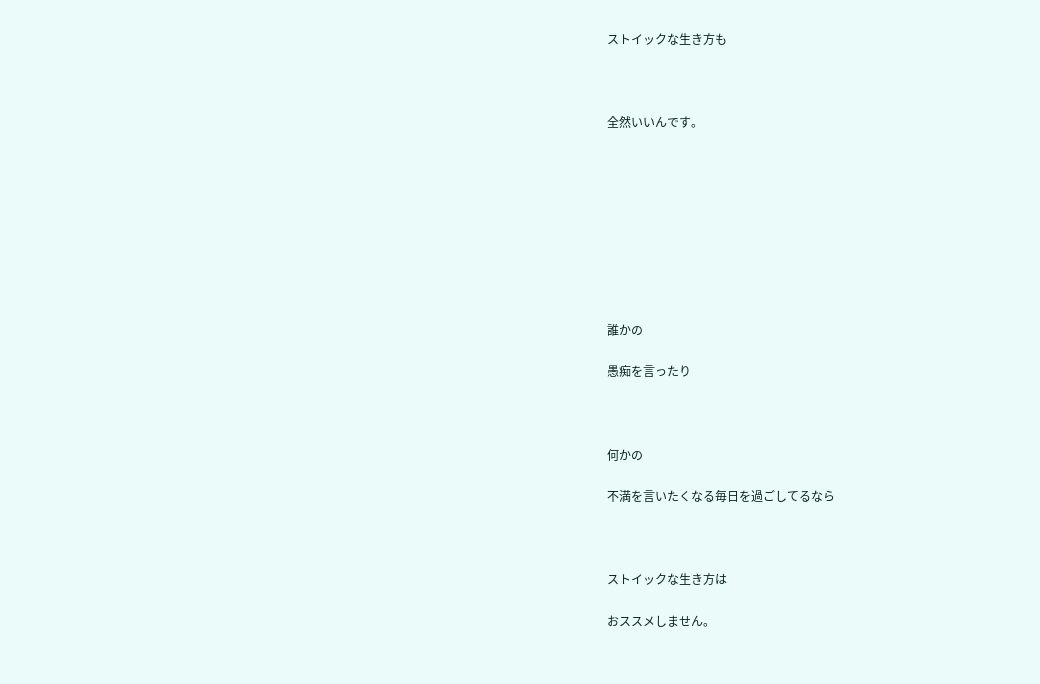ストイックな生き方も



全然いいんです。









誰かの

愚痴を言ったり



何かの

不満を言いたくなる毎日を過ごしてるなら



ストイックな生き方は

おススメしません。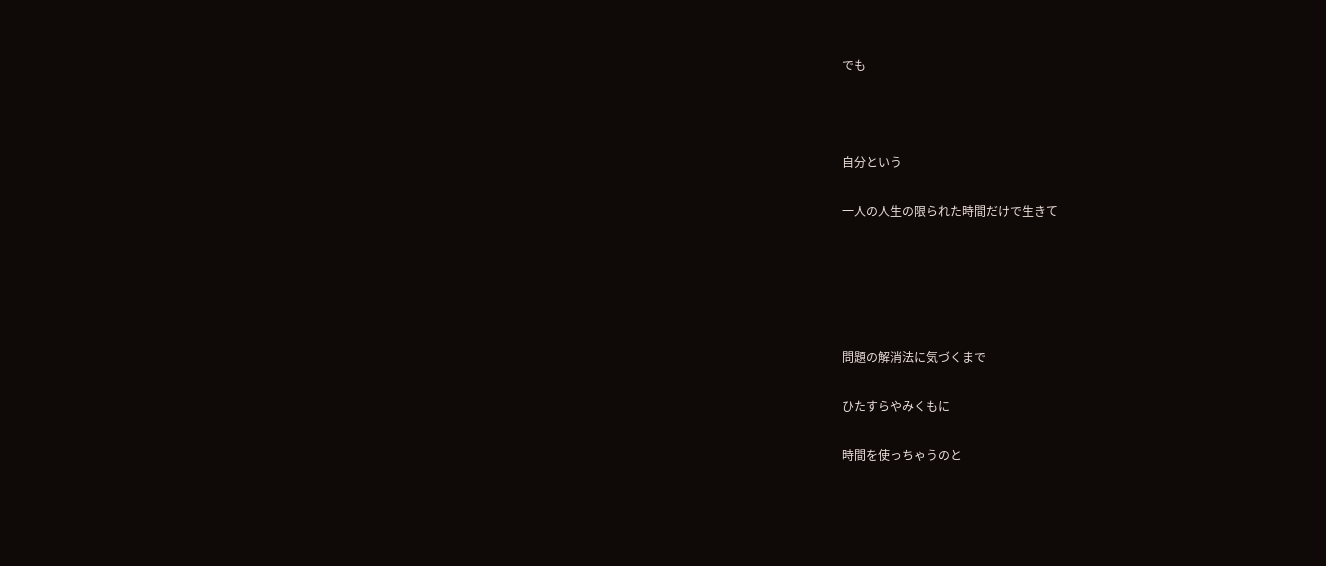でも



自分という

一人の人生の限られた時間だけで生きて





問題の解消法に気づくまで

ひたすらやみくもに

時間を使っちゃうのと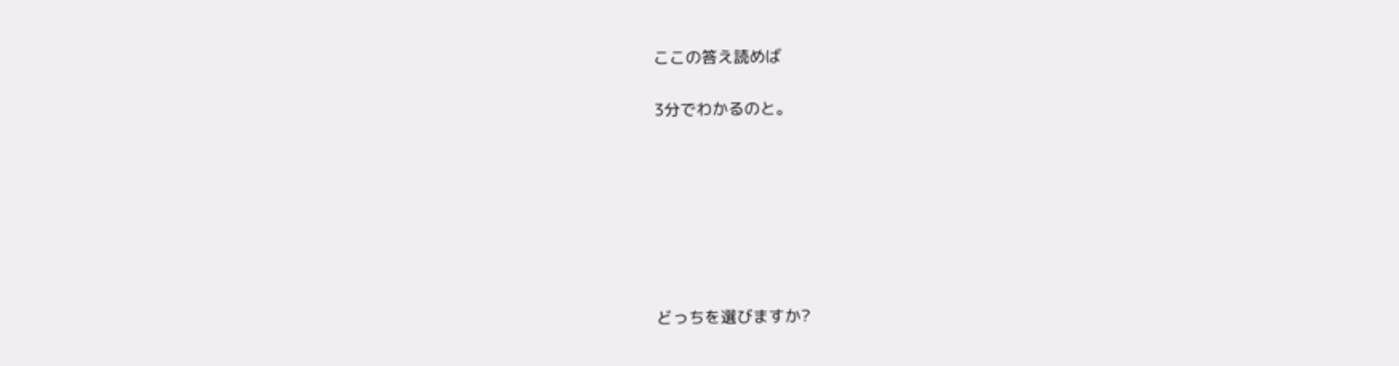ここの答え読めば

3分でわかるのと。







どっちを選びますか?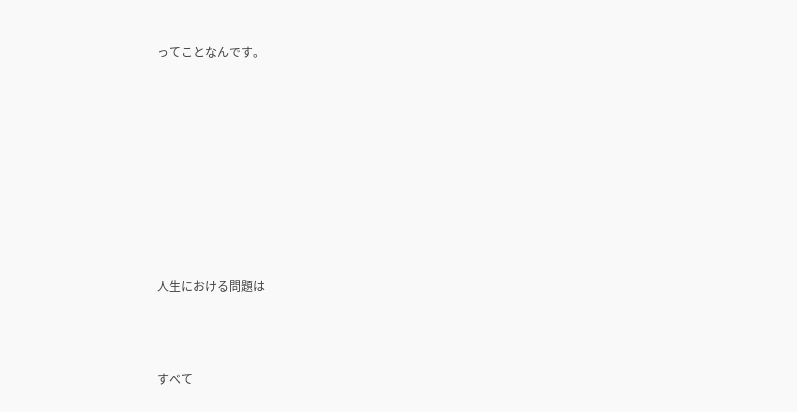ってことなんです。









人生における問題は



すべて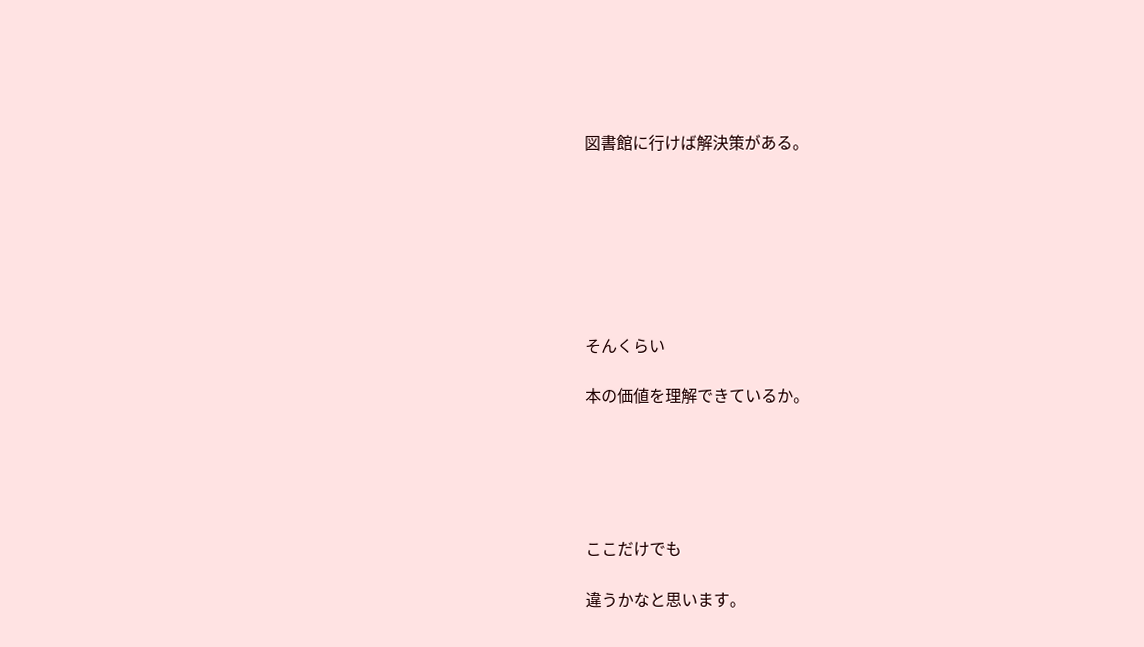図書館に行けば解決策がある。







そんくらい

本の価値を理解できているか。





ここだけでも

違うかなと思います。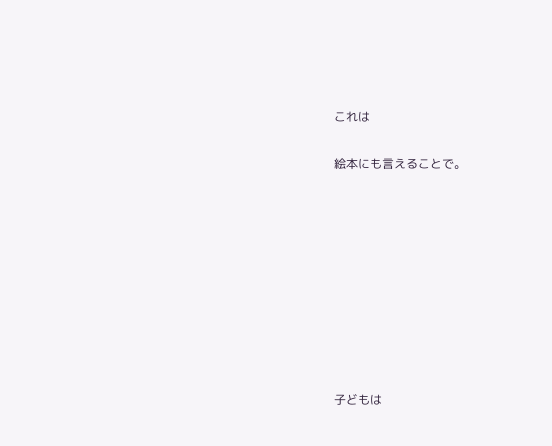これは

絵本にも言えることで。









子どもは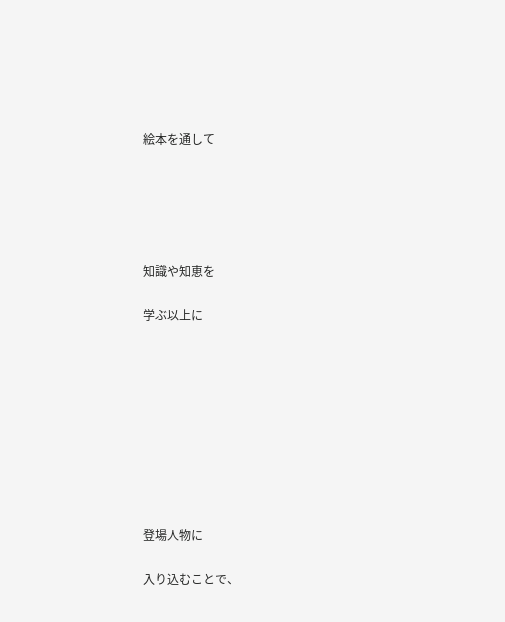絵本を通して





知識や知恵を

学ぶ以上に









登場人物に

入り込むことで、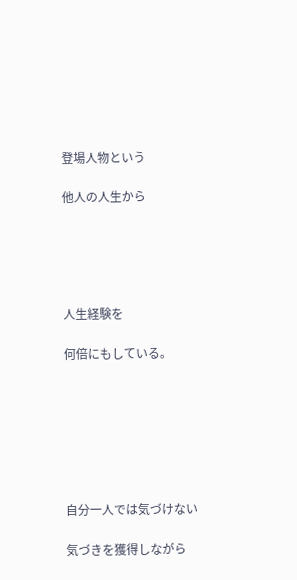登場人物という

他人の人生から





人生経験を

何倍にもしている。







自分一人では気づけない

気づきを獲得しながら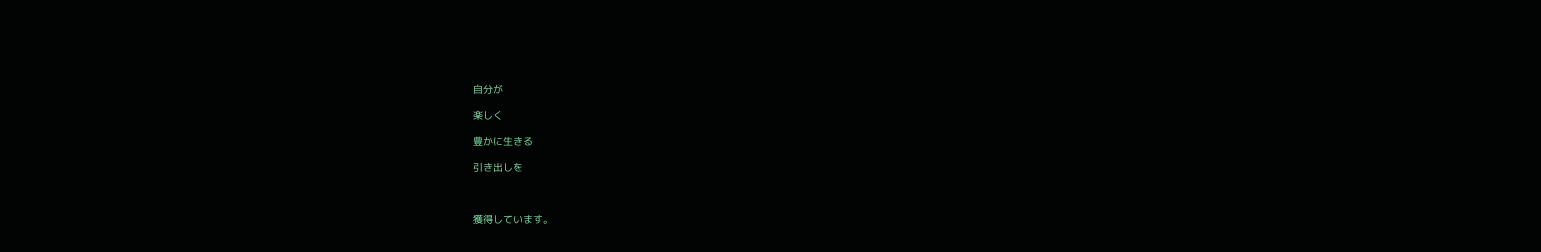自分が

楽しく

豊かに生きる

引き出しを



獲得しています。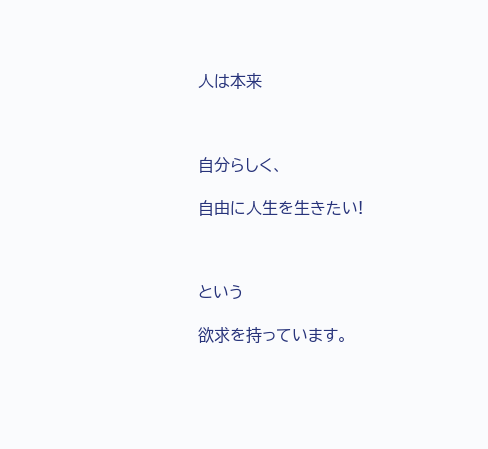人は本来



自分らしく、

自由に人生を生きたい!



という

欲求を持っています。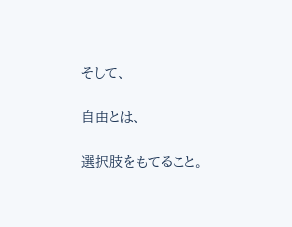そして、

自由とは、

選択肢をもてること。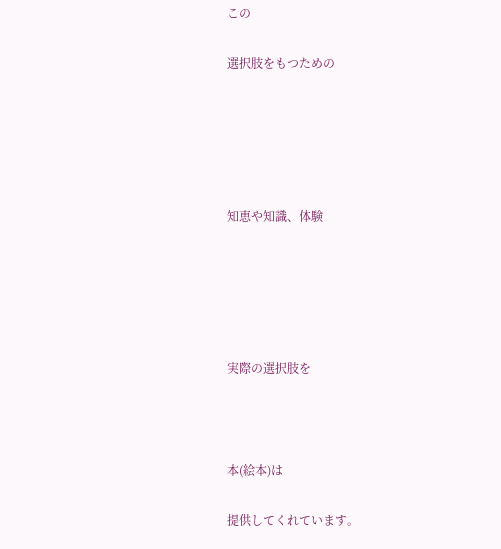この

選択肢をもつための





知恵や知識、体験





実際の選択肢を



本(絵本)は

提供してくれています。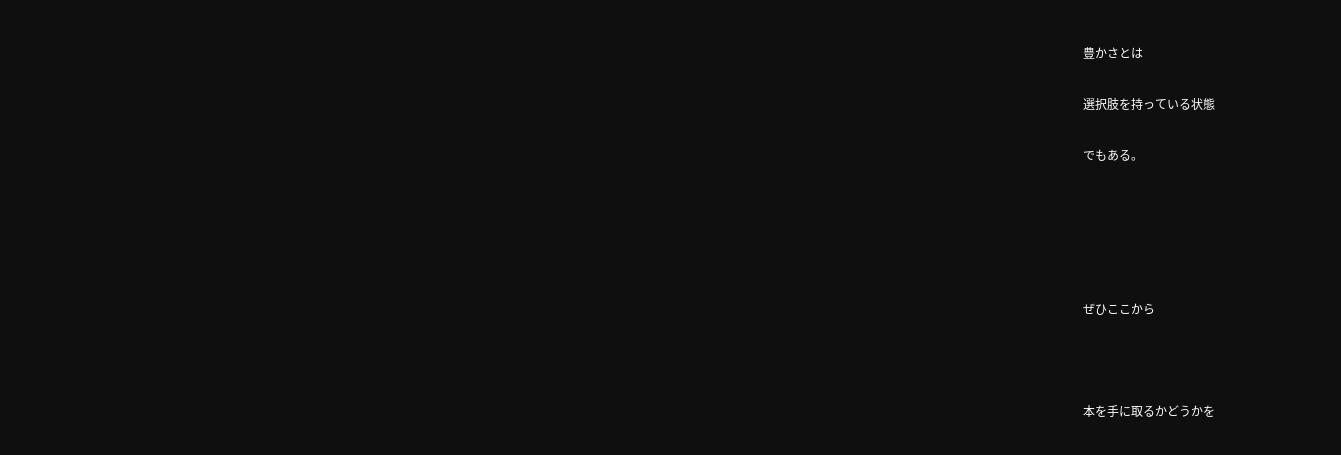豊かさとは

選択肢を持っている状態

でもある。





ぜひここから



本を手に取るかどうかを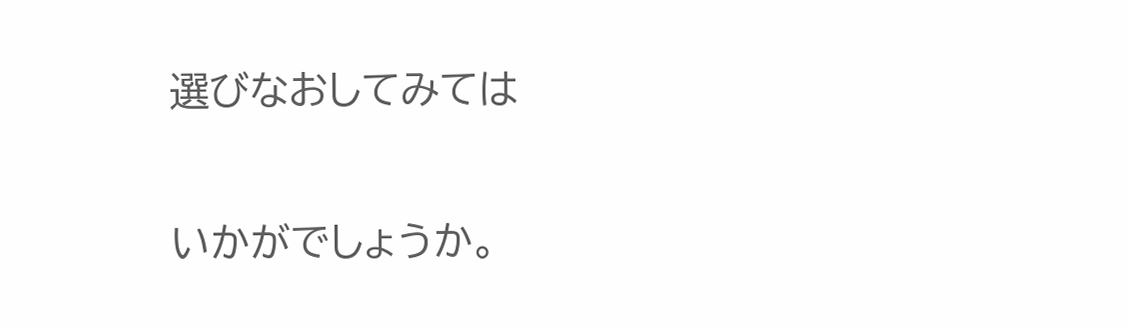選びなおしてみては

いかがでしょうか。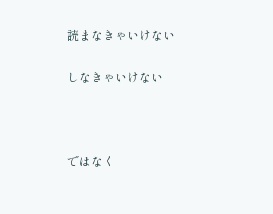読まなきゃいけない

しなきゃいけない



ではなく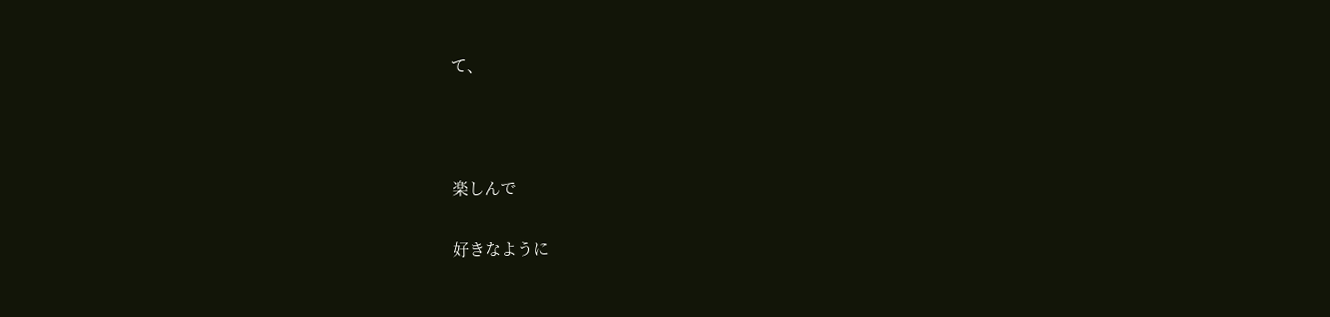て、



楽しんで

好きなように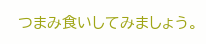つまみ食いしてみましょう。